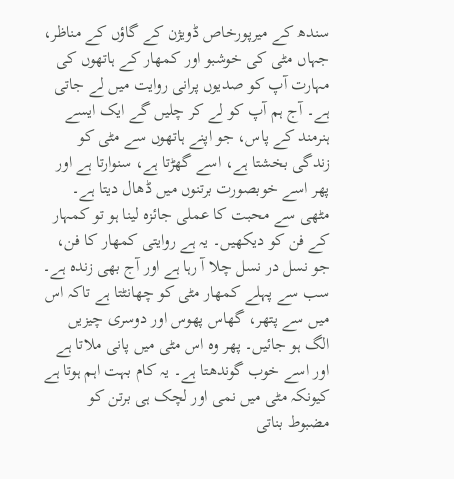سندھ کے میرپورخاص ڈویژن کے گاؤں کے مناظر، جہاں مٹی کی خوشبو اور کمھار کے ہاتھوں کی مہارت آپ کو صدیوں پرانی روایت میں لے جاتی ہے۔ آج ہم آپ کو لے کر چلیں گے ایک ایسے ہنرمند کے پاس، جو اپنے ہاتھوں سے مٹی کو زندگی بخشتا ہے، اسے گھڑتا ہے، سنوارتا ہے اور پھر اسے خوبصورت برتنوں میں ڈھال دیتا ہے۔ مٹھی سے محبت کا عملی جائزہ لینا ہو تو کمہار کے فن کو دیکھیں۔ یہ ہے روایتی کمھار کا فن، جو نسل در نسل چلا آ رہا ہے اور آج بھی زندہ ہے۔
سب سے پہلے کمھار مٹی کو چھانٹتا ہے تاکہ اس میں سے پتھر، گھاس پھوس اور دوسری چیزیں الگ ہو جائیں۔ پھر وہ اس مٹی میں پانی ملاتا ہے اور اسے خوب گوندھتا ہے۔ یہ کام بہت اہم ہوتا ہے کیونکہ مٹی میں نمی اور لچک ہی برتن کو مضبوط بناتی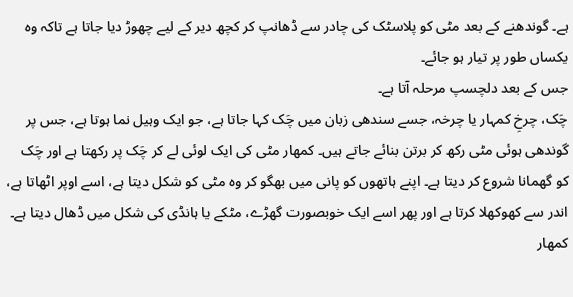ہے۔ گوندھنے کے بعد مٹی کو پلاسٹک کی چادر سے ڈھانپ کر کچھ دیر کے لیے چھوڑ دیا جاتا ہے تاکہ وہ یکساں طور پر تیار ہو جائے۔
جس کے بعد دلچسپ مرحلہ آتا ہے۔
چَک، چرخِ کمہار یا چرخہ، جسے سندھی زبان میں چَک کہا جاتا ہے، جو ایک وہیل نما ہوتا ہے، جس پر گوندھی ہوئی مٹی رکھ کر برتن بنائے جاتے ہیں۔ کمھار مٹی کی ایک لوئی لے کر چَک پر رکھتا ہے اور چَک کو گھمانا شروع کر دیتا ہے۔ اپنے ہاتھوں کو پانی میں بھگو کر وہ مٹی کو شکل دیتا ہے، اسے اوپر اٹھاتا ہے، اندر سے کھوکھلا کرتا ہے اور پھر اسے ایک خوبصورت گھڑے، مٹکے یا ہانڈی کی شکل میں ڈھال دیتا ہے۔ کمھار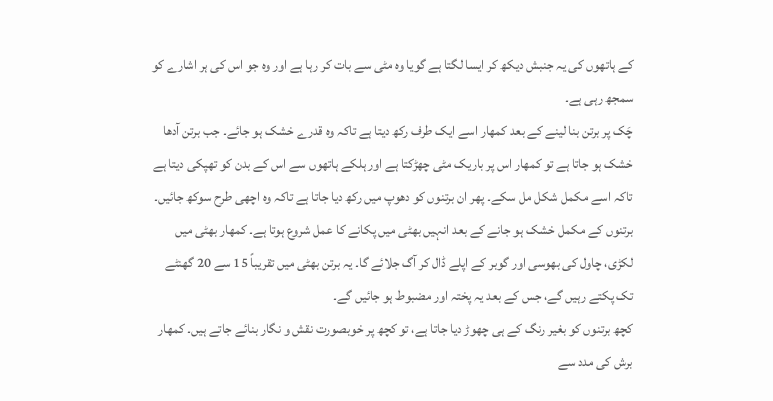کے ہاتھوں کی یہ جنبش دیکھ کر ایسا لگتا ہے گویا وہ مٹی سے بات کر رہا ہے اور وہ جو اس کی ہر اشارے کو سمجھ رہی ہے۔
چَک پر برتن بنا لینے کے بعد کمھار اسے ایک طرف رکھ دیتا ہے تاکہ وہ قدرے خشک ہو جائے۔ جب برتن آدھا خشک ہو جاتا ہے تو کمھار اس پر باریک مٹی چھڑکتا ہے اور ہلکے ہاتھوں سے اس کے بدن کو تھپکی دیتا ہے تاکہ اسے مکمل شکل مل سکے۔ پھر ان برتنوں کو دھوپ میں رکھ دیا جاتا ہے تاکہ وہ اچھی طرح سوکھ جائیں۔
برتنوں کے مکمل خشک ہو جانے کے بعد انہیں بھٹی میں پکانے کا عمل شروع ہوتا ہے۔ کمھار بھٹی میں لکڑی، چاول کی بھوسی اور گوبر کے اپلے ڈال کر آگ جلائے گا۔ یہ برتن بھٹی میں تقریباً 15 سے 20 گھنٹے تک پکتے رہیں گے، جس کے بعد یہ پختہ اور مضبوط ہو جائیں گے۔
کچھ برتنوں کو بغیر رنگ کے ہی چھوڑ دیا جاتا ہے، تو کچھ پر خوبصورت نقش و نگار بنائے جاتے ہیں۔ کمھار برش کی مدد سے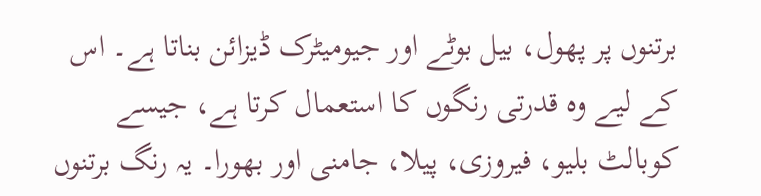برتنوں پر پھول، بیل بوٹے اور جیومیٹرک ڈیزائن بناتا ہے۔ اس کے لیے وہ قدرتی رنگوں کا استعمال کرتا ہے، جیسے کوبالٹ بلیو، فیروزی، پیلا، جامنی اور بھورا۔ یہ رنگ برتنوں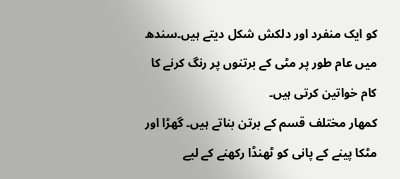کو ایک منفرد اور دلکش شکل دیتے ہیں۔سندھ میں عام طور پر مٹی کے برتنوں پر رنگ کرنے کا کام خواتین کرتی ہیں۔
کمھار مختلف قسم کے برتن بناتے ہیں۔ گھڑا اور مٹکا پینے کے پانی کو ٹھنڈا رکھنے کے لیے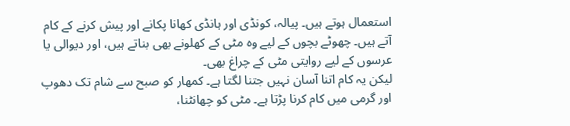استعمال ہوتے ہیں۔ پیالہ، کونڈی اور ہانڈی کھانا پکانے اور پیش کرنے کے کام آتے ہیں۔ چھوٹے بچوں کے لیے وہ مٹی کے کھلونے بھی بناتے ہیں، اور دیوالی یا عرسوں کے لیے روایتی مٹی کے چراغ بھی۔
لیکن یہ کام اتنا آسان نہیں جتنا لگتا ہے۔ کمھار کو صبح سے شام تک دھوپ اور گرمی میں کام کرنا پڑتا ہے۔ مٹی کو چھانٹنا،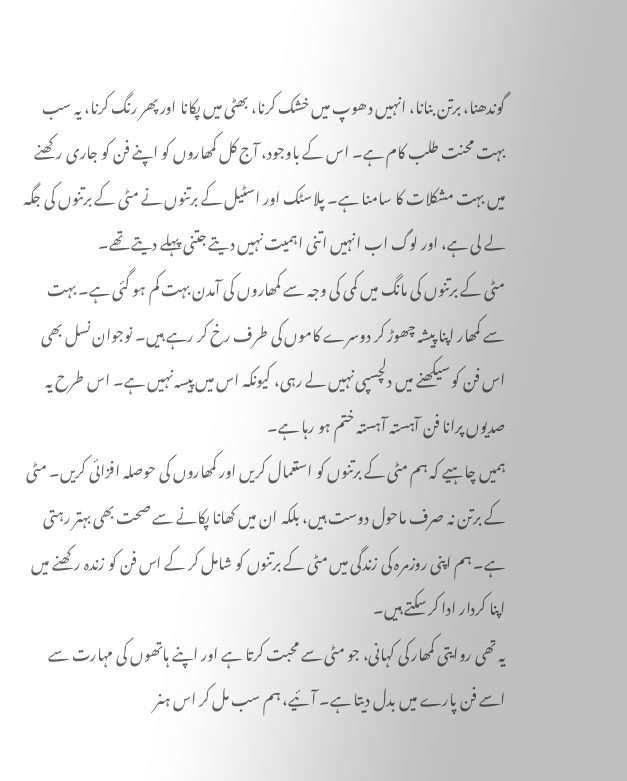گوندھنا، برتن بنانا، انہیں دھوپ میں خشک کرنا، بھٹی میں پکانا اور پھر رنگ کرنا، یہ سب بہت محنت طلب کام ہے۔ اس کے باوجود، آج کل کمھاروں کو اپنے فن کو جاری رکھنے میں بہت مشکلات کا سامنا ہے۔ پلاسٹک اور اسٹیل کے برتنوں نے مٹی کے برتنوں کی جگہ لے لی ہے، اور لوگ اب انہیں اتنی اہمیت نہیں دیتے جتنی پہلے دیتے تھے۔
مٹی کے برتنوں کی مانگ میں کمی کی وجہ سے کمھاروں کی آمدن بہت کم ہو گئی ہے۔ بہت سے کمھار اپنا پیشہ چھوڑ کر دوسرے کاموں کی طرف رخ کر رہے ہیں۔ نوجوان نسل بھی اس فن کو سیکھنے میں دلچسپی نہیں لے رہی، کیونکہ اس میں پیسہ نہیں ہے۔ اس طرح یہ صدیوں پرانا فن آہستہ آہستہ ختم ہو رہا ہے۔
ہمیں چاہیے کہ ہم مٹی کے برتنوں کو استعمال کریں اور کمھاروں کی حوصلہ افزائی کریں۔ مٹی کے برتن نہ صرف ماحول دوست ہیں، بلکہ ان میں کھانا پکانے سے صحت بھی بہتر رہتی ہے۔ ہم اپنی روزمرہ کی زندگی میں مٹی کے برتنوں کو شامل کر کے اس فن کو زندہ رکھنے میں اپنا کردار ادا کر سکتے ہیں۔
یہ تھی روایتی کمھار کی کہانی، جو مٹی سے محبت کرتا ہے اور اپنے ہاتھوں کی مہارت سے اسے فن پارے میں بدل دیتا ہے۔ آئیے، ہم سب مل کر اس ہنر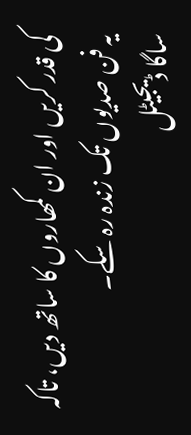کی قدر کریں اور ان کمھاروں کا ساتھ دیں، تاکہ یہ فن صدیوں تک زندہ رہ سکے۔
ساگا ڈیجیٹل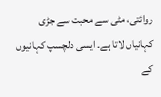روائتی، مٹی سے محبت سے جڑی کہانیاں لاتا ہے۔ ایسی دلچسپ کہانیوں کے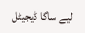لیے ساگا ڈیجیٹل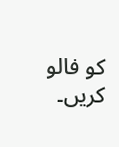کو فالو کریں۔